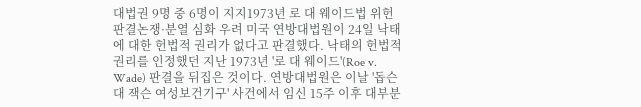대법권 9명 중 6명이 지지1973년 로 대 웨이드법 위헌판결논쟁·분열 심화 우려 미국 연방대법원이 24일 낙태에 대한 헌법적 권리가 없다고 판결했다. 낙태의 헌법적 권리를 인정했던 지난 1973년 '로 대 웨이드'(Roe v. Wade) 판결을 뒤집은 것이다. 연방대법원은 이날 '돕슨 대 잭슨 여성보건기구' 사건에서 임신 15주 이후 대부분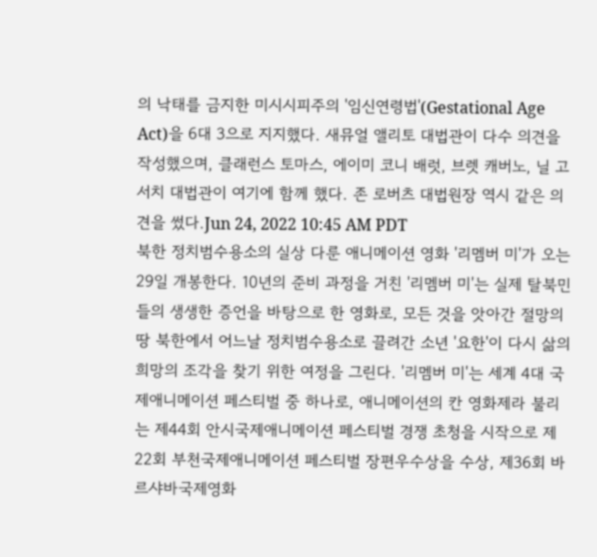의 낙태를 금지한 미시시피주의 '임신연령법'(Gestational Age Act)을 6대 3으로 지지했다. 새뮤얼 앨리토 대법관이 다수 의견을 작성했으며, 클래런스 토마스, 에이미 코니 배럿, 브렛 캐버노, 닐 고서치 대법관이 여기에 함께 했다. 존 로버츠 대법원장 역시 같은 의견을 썼다.Jun 24, 2022 10:45 AM PDT
북한 정치범수용소의 실상 다룬 애니메이션 영화 '리멤버 미'가 오는 29일 개봉한다. 10년의 준비 과정을 거친 '리멤버 미'는 실제 탈북민들의 생생한 증언을 바탕으로 한 영화로, 모든 것을 앗아간 절망의 땅 북한에서 어느날 정치범수용소로 끌려간 소년 '요한'이 다시 삶의 희망의 조각을 찾기 위한 여정을 그린다. '리멤버 미'는 세계 4대 국제애니메이션 페스티벌 중 하나로, 애니메이션의 칸 영화제라 불리는 제44회 안시국제애니메이션 페스티벌 경쟁 초청을 시작으로 제22회 부천국제애니메이션 페스티벌 장편우수상을 수상, 제36회 바르샤바국제영화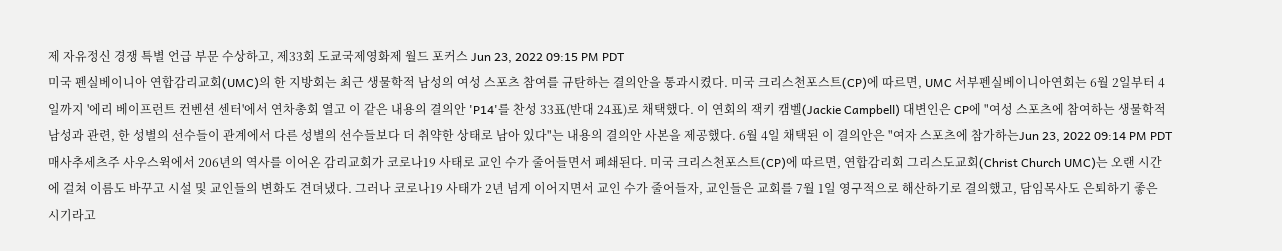제 자유정신 경쟁 특별 언급 부문 수상하고, 제33회 도쿄국제영화제 월드 포커스 Jun 23, 2022 09:15 PM PDT
미국 펜실베이니아 연합감리교회(UMC)의 한 지방회는 최근 생물학적 남성의 여성 스포츠 참여를 규탄하는 결의안을 통과시켰다. 미국 크리스천포스트(CP)에 따르면, UMC 서부펜실베이니아연회는 6월 2일부터 4일까지 '에리 베이프런트 컨벤션 센터'에서 연차총회 열고 이 같은 내용의 결의안 'P14'를 찬성 33표(반대 24표)로 채택했다. 이 연회의 잭키 캠벨(Jackie Campbell) 대변인은 CP에 "여성 스포츠에 참여하는 생물학적 남성과 관련, 한 성별의 선수들이 관계에서 다른 성별의 선수들보다 더 취약한 상태로 남아 있다"는 내용의 결의안 사본을 제공했다. 6월 4일 채택된 이 결의안은 "여자 스포츠에 참가하는Jun 23, 2022 09:14 PM PDT
매사추세츠주 사우스윅에서 206년의 역사를 이어온 감리교회가 코로나19 사태로 교인 수가 줄어들면서 폐쇄된다. 미국 크리스천포스트(CP)에 따르면, 연합감리회 그리스도교회(Christ Church UMC)는 오랜 시간에 걸쳐 이름도 바꾸고 시설 및 교인들의 변화도 견뎌냈다. 그러나 코로나19 사태가 2년 넘게 이어지면서 교인 수가 줄어들자, 교인들은 교회를 7월 1일 영구적으로 해산하기로 결의했고, 담임목사도 은퇴하기 좋은 시기라고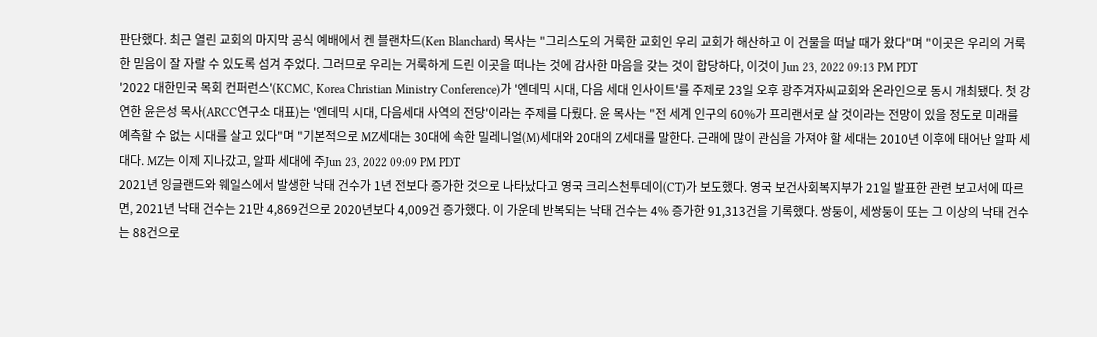판단했다. 최근 열린 교회의 마지막 공식 예배에서 켄 블랜차드(Ken Blanchard) 목사는 "그리스도의 거룩한 교회인 우리 교회가 해산하고 이 건물을 떠날 때가 왔다"며 "이곳은 우리의 거룩한 믿음이 잘 자랄 수 있도록 섬겨 주었다. 그러므로 우리는 거룩하게 드린 이곳을 떠나는 것에 감사한 마음을 갖는 것이 합당하다, 이것이 Jun 23, 2022 09:13 PM PDT
'2022 대한민국 목회 컨퍼런스'(KCMC, Korea Christian Ministry Conference)가 '엔데믹 시대, 다음 세대 인사이트'를 주제로 23일 오후 광주겨자씨교회와 온라인으로 동시 개최됐다. 첫 강연한 윤은성 목사(ARCC연구소 대표)는 '엔데믹 시대, 다음세대 사역의 전당'이라는 주제를 다뤘다. 윤 목사는 "전 세계 인구의 60%가 프리랜서로 살 것이라는 전망이 있을 정도로 미래를 예측할 수 없는 시대를 살고 있다"며 "기본적으로 MZ세대는 30대에 속한 밀레니얼(M)세대와 20대의 Z세대를 말한다. 근래에 많이 관심을 가져야 할 세대는 2010년 이후에 태어난 알파 세대다. MZ는 이제 지나갔고, 알파 세대에 주Jun 23, 2022 09:09 PM PDT
2021년 잉글랜드와 웨일스에서 발생한 낙태 건수가 1년 전보다 증가한 것으로 나타났다고 영국 크리스천투데이(CT)가 보도했다. 영국 보건사회복지부가 21일 발표한 관련 보고서에 따르면, 2021년 낙태 건수는 21만 4,869건으로 2020년보다 4,009건 증가했다. 이 가운데 반복되는 낙태 건수는 4% 증가한 91,313건을 기록했다. 쌍둥이, 세쌍둥이 또는 그 이상의 낙태 건수는 88건으로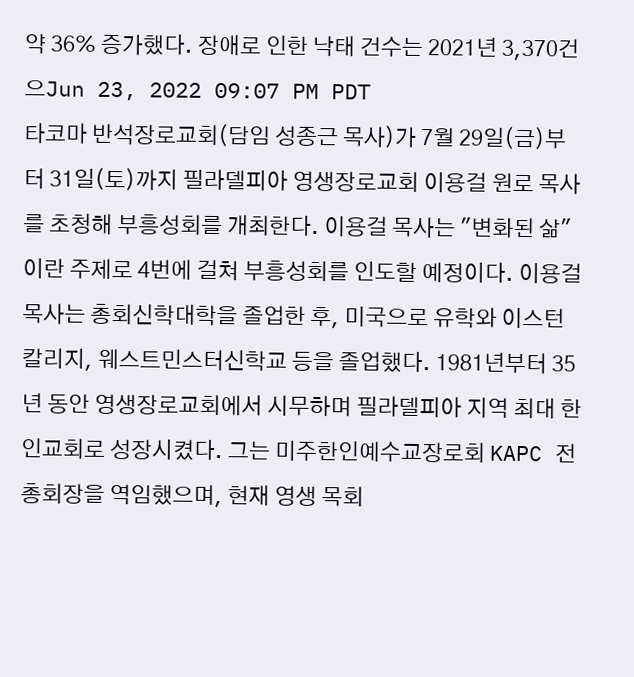약 36% 증가했다. 장애로 인한 낙태 건수는 2021년 3,370건으Jun 23, 2022 09:07 PM PDT
타코마 반석장로교회(담임 성종근 목사)가 7월 29일(금)부터 31일(토)까지 필라델피아 영생장로교회 이용걸 원로 목사를 초청해 부흥성회를 개최한다. 이용걸 목사는 "변화된 삶"이란 주제로 4번에 걸쳐 부흥성회를 인도할 예정이다. 이용걸 목사는 총회신학대학을 졸업한 후, 미국으로 유학와 이스턴칼리지, 웨스트민스터신학교 등을 졸업했다. 1981년부터 35년 동안 영생장로교회에서 시무하며 필라델피아 지역 최대 한인교회로 성장시켰다. 그는 미주한인예수교장로회 KAPC 전 총회장을 역임했으며, 현재 영생 목회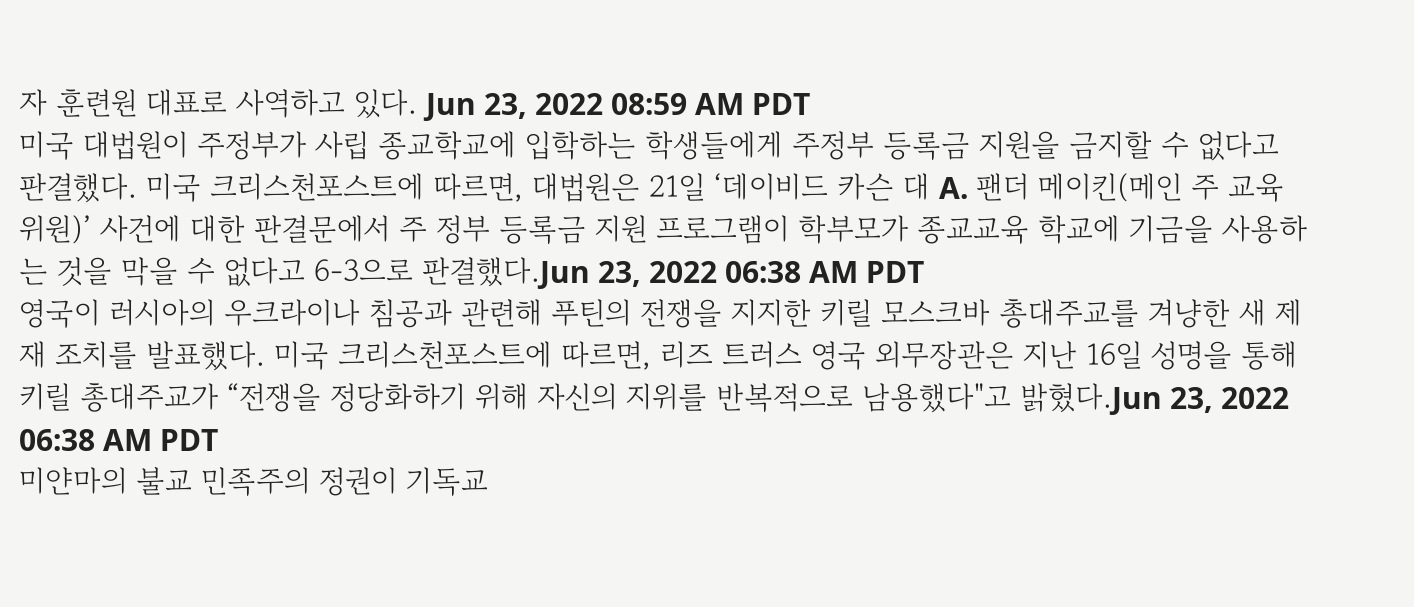자 훈련원 대표로 사역하고 있다. Jun 23, 2022 08:59 AM PDT
미국 대법원이 주정부가 사립 종교학교에 입학하는 학생들에게 주정부 등록금 지원을 금지할 수 없다고 판결했다. 미국 크리스천포스트에 따르면, 대법원은 21일 ‘데이비드 카슨 대 A. 팬더 메이킨(메인 주 교육위원)’ 사건에 대한 판결문에서 주 정부 등록금 지원 프로그램이 학부모가 종교교육 학교에 기금을 사용하는 것을 막을 수 없다고 6-3으로 판결했다.Jun 23, 2022 06:38 AM PDT
영국이 러시아의 우크라이나 침공과 관련해 푸틴의 전쟁을 지지한 키릴 모스크바 총대주교를 겨냥한 새 제재 조치를 발표했다. 미국 크리스천포스트에 따르면, 리즈 트러스 영국 외무장관은 지난 16일 성명을 통해 키릴 총대주교가 “전쟁을 정당화하기 위해 자신의 지위를 반복적으로 남용했다"고 밝혔다.Jun 23, 2022 06:38 AM PDT
미얀마의 불교 민족주의 정권이 기독교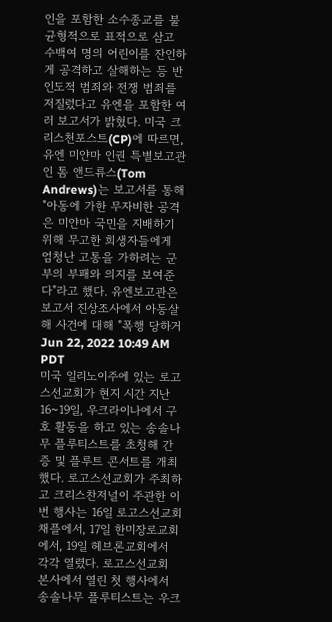인을 포함한 소수종교를 불균형적으로 표적으로 삼고 수백여 명의 어린이를 잔인하게 공격하고 살해하는 등 반인도적 범죄와 전쟁 범죄를 저질렀다고 유엔을 포함한 여러 보고서가 밝혔다. 미국 크리스천포스트(CP)에 따르면, 유엔 미얀마 인권 특별보고관인 톰 앤드류스(Tom Andrews)는 보고서를 통해 "아동에 가한 무자비한 공격은 미얀마 국민을 지배하기 위해 무고한 희생자들에게 엄청난 고통을 가하려는 군부의 부패와 의지를 보여준다"라고 했다. 유엔보고관은 보고서 진상조사에서 아동살해 사건에 대해 "폭행 당하거Jun 22, 2022 10:49 AM PDT
미국 일리노이주에 있는 로고스선교회가 현지 시간 지난 16~19일, 우크라이나에서 구호 활동을 하고 있는 송솔나무 플루티스트를 초청해 간증 및 플루트 콘서트를 개최했다. 로고스선교회가 주최하고 크리스찬저널이 주관한 이번 행사는 16일 로고스선교회 채플에서, 17일 한미장로교회에서, 19일 헤브론교회에서 각각 열렸다. 로고스선교회 본사에서 열린 첫 행사에서 송솔나무 플루티스트는 우크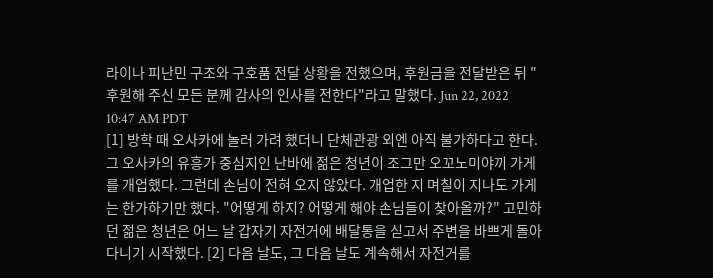라이나 피난민 구조와 구호품 전달 상황을 전했으며, 후원금을 전달받은 뒤 "후원해 주신 모든 분께 감사의 인사를 전한다"라고 말했다. Jun 22, 2022 10:47 AM PDT
[1] 방학 때 오사카에 놀러 가려 했더니 단체관광 외엔 아직 불가하다고 한다. 그 오사카의 유흥가 중심지인 난바에 젊은 청년이 조그만 오꼬노미야끼 가게를 개업했다. 그런데 손님이 전혀 오지 않았다. 개업한 지 며칠이 지나도 가게는 한가하기만 했다. "어떻게 하지? 어떻게 해야 손님들이 찾아올까?" 고민하던 젊은 청년은 어느 날 갑자기 자전거에 배달통을 싣고서 주변을 바쁘게 돌아다니기 시작했다. [2] 다음 날도, 그 다음 날도 계속해서 자전거를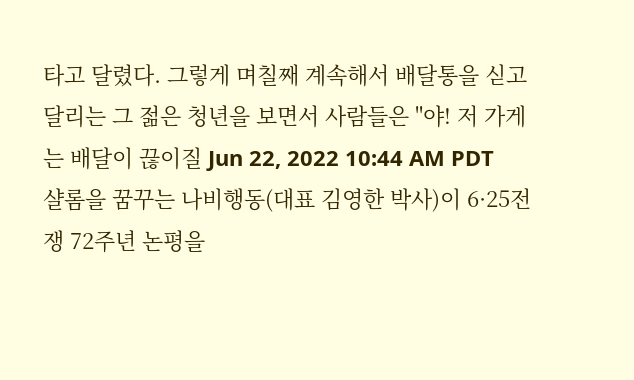타고 달렸다. 그렇게 며칠째 계속해서 배달통을 싣고 달리는 그 젊은 청년을 보면서 사람들은 "야! 저 가게는 배달이 끊이질 Jun 22, 2022 10:44 AM PDT
샬롬을 꿈꾸는 나비행동(대표 김영한 박사)이 6·25전쟁 72주년 논평을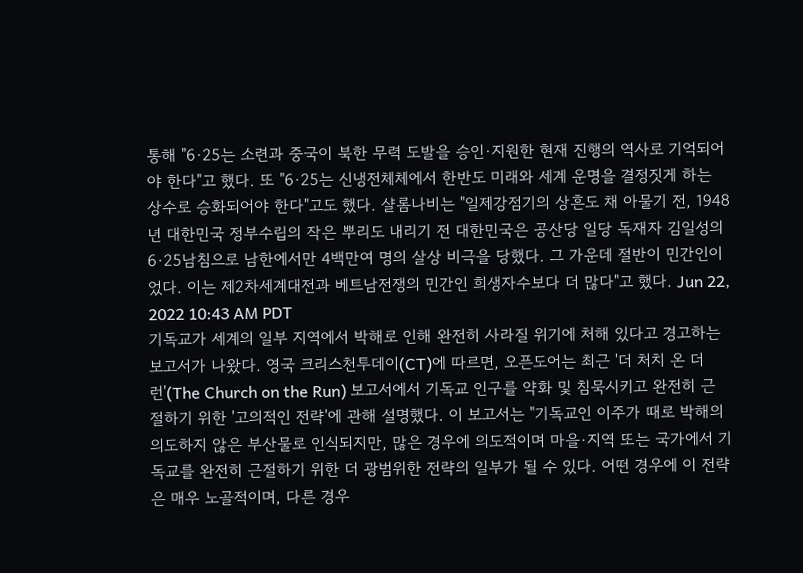통해 "6·25는 소련과 중국이 북한 무력 도발을 승인·지원한 현재 진행의 역사로 기억되어야 한다"고 했다. 또 "6·25는 신냉전체체에서 한반도 미래와 세계 운명을 결정짓게 하는 상수로 승화되어야 한다"고도 했다. 샬롬나비는 "일제강점기의 상흔도 채 아물기 전, 1948년 대한민국 정부수립의 작은 뿌리도 내리기 전 대한민국은 공산당 일당 독재자 김일성의 6·25남침으로 남한에서만 4백만여 명의 살상 비극을 당했다. 그 가운데 절반이 민간인이었다. 이는 제2차세계대전과 베트남전쟁의 민간인 희생자수보다 더 많다"고 했다. Jun 22, 2022 10:43 AM PDT
기독교가 세계의 일부 지역에서 박해로 인해 완전히 사라질 위기에 처해 있다고 경고하는 보고서가 나왔다. 영국 크리스천투데이(CT)에 따르면, 오픈도어는 최근 '더 처치 온 더 런'(The Church on the Run) 보고서에서 기독교 인구를 약화 및 침묵시키고 완전히 근절하기 위한 '고의적인 전략'에 관해 설명했다. 이 보고서는 "기독교인 이주가 때로 박해의 의도하지 않은 부산물로 인식되지만, 많은 경우에 의도적이며 마을·지역 또는 국가에서 기독교를 완전히 근절하기 위한 더 광범위한 전략의 일부가 될 수 있다. 어떤 경우에 이 전략은 매우 노골적이며, 다른 경우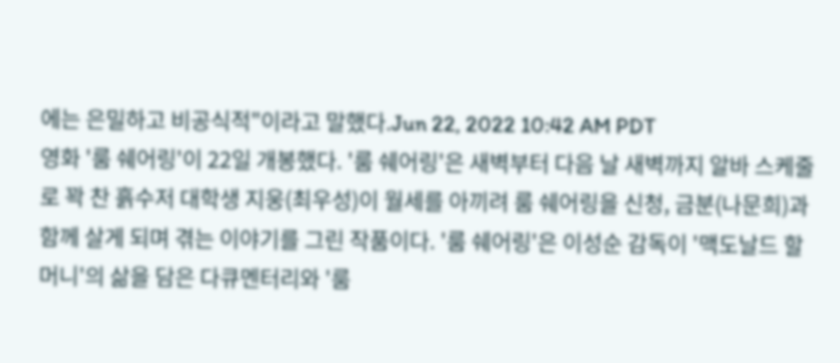에는 은밀하고 비공식적"이라고 말했다.Jun 22, 2022 10:42 AM PDT
영화 '룸 쉐어링'이 22일 개봉했다. '룸 쉐어링'은 새벽부터 다음 날 새벽까지 알바 스케줄로 꽉 찬 흙수저 대학생 지웅(최우성)이 월세를 아끼려 룸 쉐어링을 신청, 금분(나문희)과 함께 살게 되며 겪는 이야기를 그린 작품이다. '룸 쉐어링'은 이성순 감독이 '맥도날드 할머니'의 삶을 담은 다큐멘터리와 '룸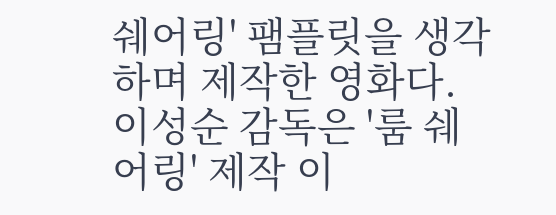쉐어링' 팸플릿을 생각하며 제작한 영화다. 이성순 감독은 '룸 쉐어링' 제작 이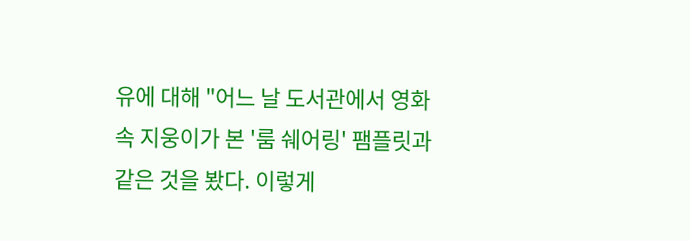유에 대해 "어느 날 도서관에서 영화 속 지웅이가 본 '룸 쉐어링' 팸플릿과 같은 것을 봤다. 이렇게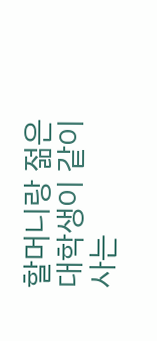할머니랑 젊은 대학생이 같이 사는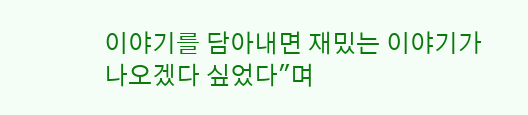이야기를 담아내면 재밌는 이야기가 나오겠다 싶었다"며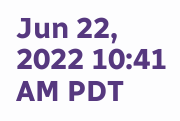Jun 22, 2022 10:41 AM PDT